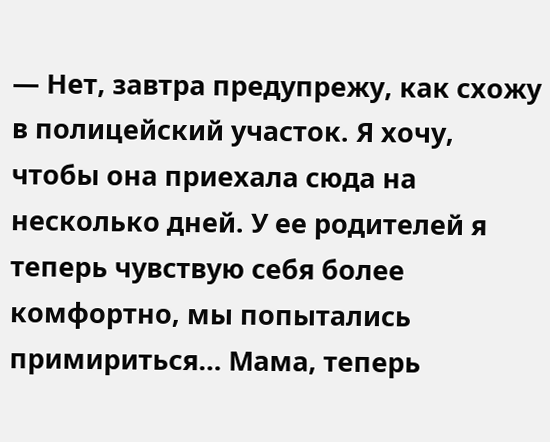— Нет, завтра предупрежу, как схожу в полицейский участок. Я хочу, чтобы она приехала сюда на несколько дней. У ее родителей я теперь чувствую себя более комфортно, мы попытались примириться… Мама, теперь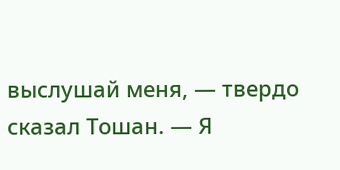выслушай меня, — твердо сказал Тошан. — Я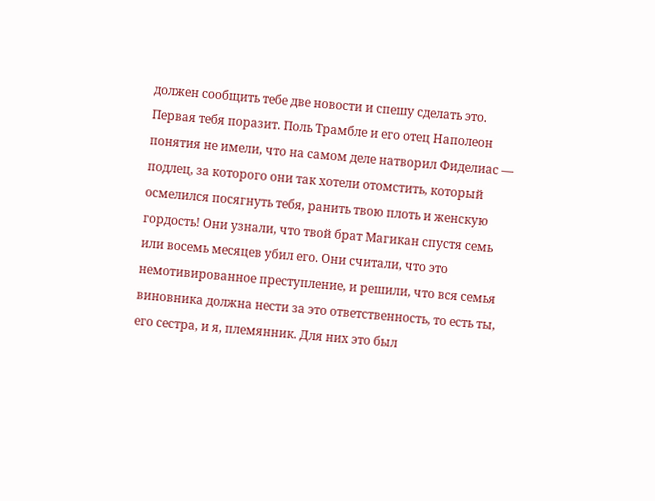должен сообщить тебе две новости и спешу сделать это. Первая тебя поразит. Поль Трамбле и его отец Наполеон понятия не имели, что на самом деле натворил Фиделиас — подлец, за которого они так хотели отомстить, который осмелился посягнуть тебя, ранить твою плоть и женскую гордость! Они узнали, что твой брат Магикан спустя семь или восемь месяцев убил его. Они считали, что это немотивированное преступление, и решили, что вся семья виновника должна нести за это ответственность, то есть ты, его сестра, и я, племянник. Для них это был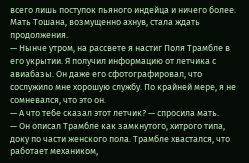всего лишь поступок пьяного индейца и ничего более.
Мать Тошана, возмущенно ахнув, стала ждать продолжения.
— Нынче утром, на рассвете я настиг Поля Трамбле в его укрытии. Я получил информацию от летчика с авиабазы. Он даже его сфотографировал, что сослужило мне хорошую службу. По крайней мере, я не сомневался, что это он.
— А что тебе сказал этот летчик? — спросила мать.
— Он описал Трамбле как замкнутого, хитрого типа, доку по части женского пола. Трамбле хвастался, что работает механиком,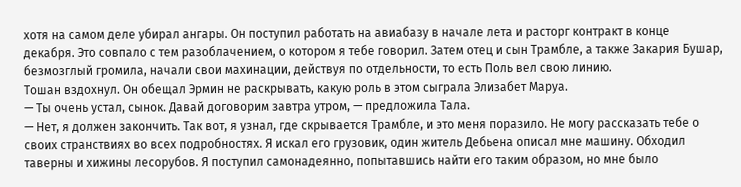хотя на самом деле убирал ангары. Он поступил работать на авиабазу в начале лета и расторг контракт в конце декабря. Это совпало с тем разоблачением, о котором я тебе говорил. Затем отец и сын Трамбле, а также Закария Бушар, безмозглый громила, начали свои махинации, действуя по отдельности, то есть Поль вел свою линию.
Тошан вздохнул. Он обещал Эрмин не раскрывать, какую роль в этом сыграла Элизабет Маруа.
— Ты очень устал, сынок. Давай договорим завтра утром, — предложила Тала.
— Нет, я должен закончить. Так вот, я узнал, где скрывается Трамбле, и это меня поразило. Не могу рассказать тебе о своих странствиях во всех подробностях. Я искал его грузовик, один житель Дебьена описал мне машину. Обходил таверны и хижины лесорубов. Я поступил самонадеянно, попытавшись найти его таким образом, но мне было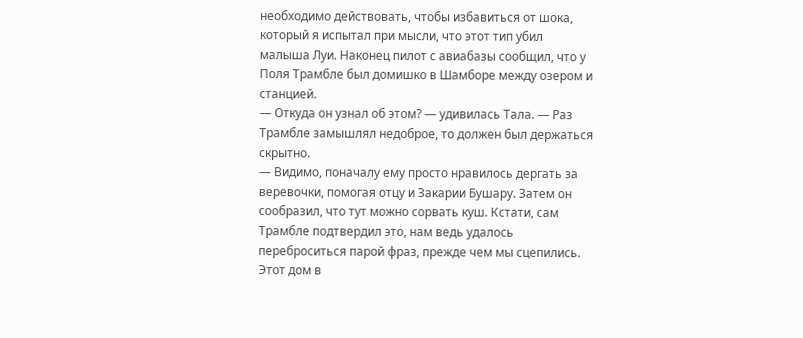необходимо действовать, чтобы избавиться от шока, который я испытал при мысли, что этот тип убил малыша Луи. Наконец пилот с авиабазы сообщил, что у Поля Трамбле был домишко в Шамборе между озером и станцией.
— Откуда он узнал об этом? — удивилась Тала. — Раз Трамбле замышлял недоброе, то должен был держаться скрытно.
— Видимо, поначалу ему просто нравилось дергать за веревочки, помогая отцу и Закарии Бушару. Затем он сообразил, что тут можно сорвать куш. Кстати, сам Трамбле подтвердил это, нам ведь удалось переброситься парой фраз, прежде чем мы сцепились. Этот дом в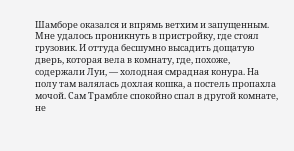Шамборе оказался и впрямь ветхим и запущенным. Мне удалось проникнуть в пристройку, где стоял грузовик. И оттуда бесшумно высадить дощатую дверь, которая вела в комнату, где, похоже, содержали Луи, — холодная смрадная конура. На полу там валялась дохлая кошка, а постель пропахла мочой. Сам Трамбле спокойно спал в другой комнате, не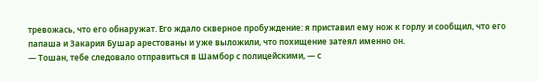тревожась, что его обнаружат. Его ждало скверное пробуждение: я приставил ему нож к горлу и сообщил, что его папаша и Закария Бушар арестованы и уже выложили, что похищение затеял именно он.
— Тошан, тебе следовало отправиться в Шамбор с полицейскими, — с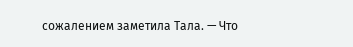сожалением заметила Тала. — Что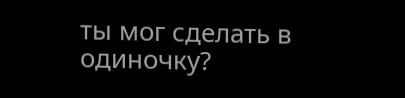ты мог сделать в одиночку?